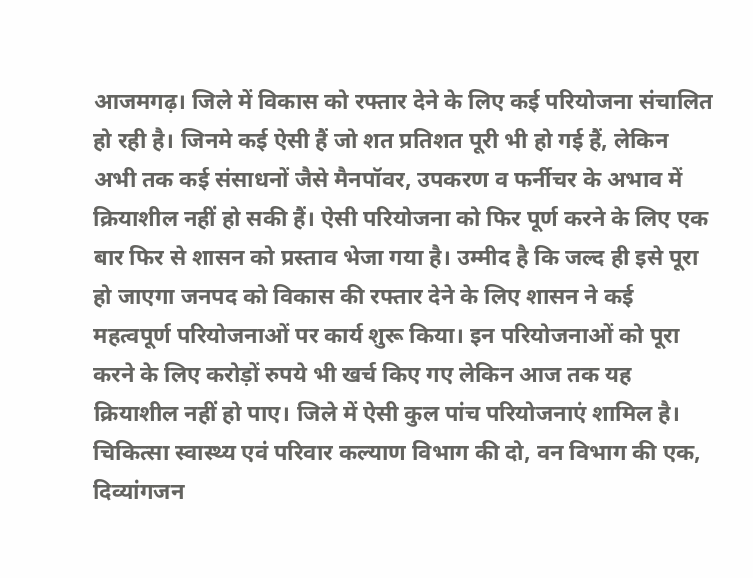आजमगढ़। जिले में विकास को रफ्तार देने के लिए कई परियोजना संचालित हो रही है। जिनमे कई ऐसी हैं जो शत प्रतिशत पूरी भी हो गई हैं, लेकिन अभी तक कई संसाधनों जैसे मैनपॉवर, उपकरण व फर्नीचर के अभाव में क्रियाशील नहीं हो सकी हैं। ऐसी परियोजना को फिर पूर्ण करने के लिए एक बार फिर से शासन को प्रस्ताव भेजा गया है। उम्मीद है कि जल्द ही इसे पूरा हो जाएगा जनपद को विकास की रफ्तार देने के लिए शासन ने कई महत्वपूर्ण परियोजनाओं पर कार्य शुरू किया। इन परियोजनाओं को पूरा करने के लिए करोड़ों रुपये भी खर्च किए गए लेकिन आज तक यह क्रियाशील नहीं हो पाए। जिले में ऐसी कुल पांच परियोजनाएं शामिल है। चिकित्सा स्वास्थ्य एवं परिवार कल्याण विभाग की दो, वन विभाग की एक, दिव्यांगजन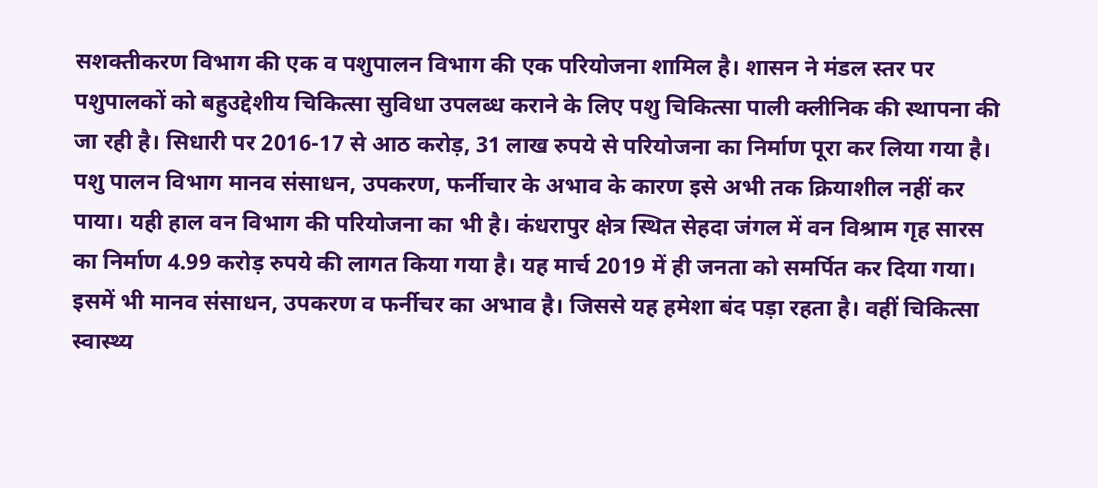सशक्तीकरण विभाग की एक व पशुपालन विभाग की एक परियोजना शामिल है। शासन ने मंडल स्तर पर पशुपालकों को बहुउद्देशीय चिकित्सा सुविधा उपलब्ध कराने के लिए पशु चिकित्सा पाली क्लीनिक की स्थापना की जा रही है। सिधारी पर 2016-17 से आठ करोड़, 31 लाख रुपये से परियोजना का निर्माण पूरा कर लिया गया है। पशु पालन विभाग मानव संसाधन, उपकरण, फर्नीचार के अभाव के कारण इसे अभी तक क्रियाशील नहीं कर पाया। यही हाल वन विभाग की परियोजना का भी है। कंधरापुर क्षेत्र स्थित सेहदा जंगल में वन विश्राम गृह सारस का निर्माण 4.99 करोड़ रुपये की लागत किया गया है। यह मार्च 2019 में ही जनता को समर्पित कर दिया गया। इसमें भी मानव संसाधन, उपकरण व फर्नीचर का अभाव है। जिससे यह हमेशा बंद पड़ा रहता है। वहीं चिकित्सा स्वास्थ्य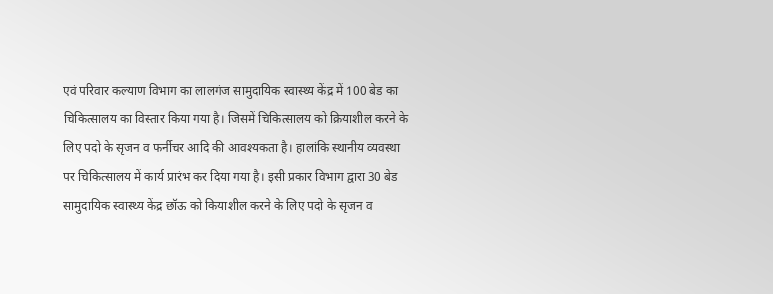एवं परिवार कल्याण विभाग का लालगंज सामुदायिक स्वास्थ्य केंद्र में 100 बेड का चिकित्सालय का विस्तार किया गया है। जिसमें चिकित्सालय को क्रियाशील करने के लिए पदो के सृजन व फर्नीचर आदि की आवश्यकता है। हालांकि स्थानीय व्यवस्था पर चिकित्सालय में कार्य प्रारंभ कर दिया गया है। इसी प्रकार विभाग द्वारा 30 बेड सामुदायिक स्वास्थ्य केंद्र छॉऊ को कियाशील करने के लिए पदो के सृजन व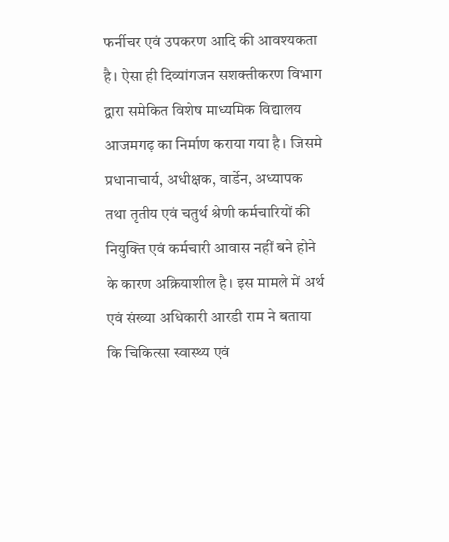फर्नीचर एवं उपकरण आदि की आवश्यकता है। ऐसा ही दिव्यांगजन सशक्तीकरण विभाग द्वारा समेकित विशेष माध्यमिक विद्यालय आजमगढ़ का निर्माण कराया गया है। जिसमे प्रधानाचार्य, अधीक्षक, वार्डेन, अध्यापक तथा तृतीय एवं चतुर्थ श्रेणी कर्मचारियों की नियुक्ति एवं कर्मचारी आवास नहीं बने होने के कारण अक्रियाशील है। इस मामले में अर्थ एवं संख्या अधिकारी आरडी राम ने बताया कि चिकित्सा स्वास्थ्य एवं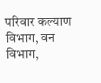परिवार कल्याण विभाग, वन विभाग,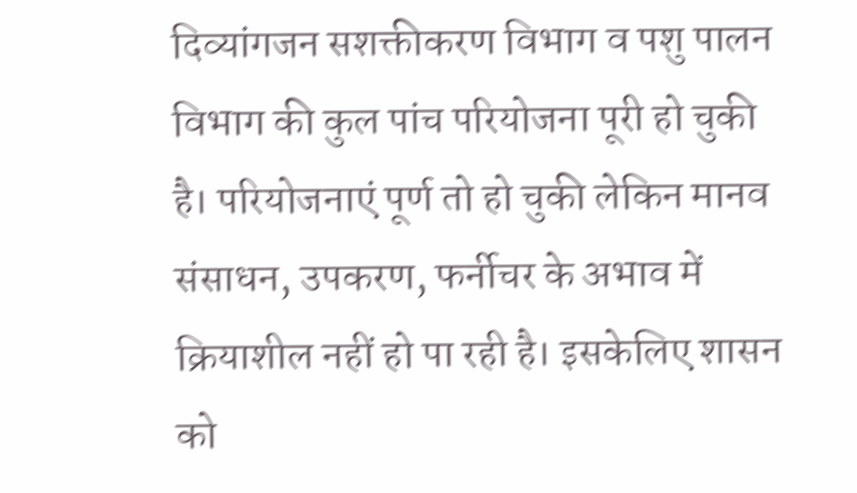दिव्यांगजन सशक्तीकरण विभाग व पशु पालन विभाग की कुल पांच परियोजना पूरी हो चुकी है। परियोजनाएं पूर्ण तो हो चुकी लेकिन मानव संसाधन, उपकरण, फर्नीचर के अभाव में क्रियाशील नहीं हो पा रही है। इसकेलिए शासन को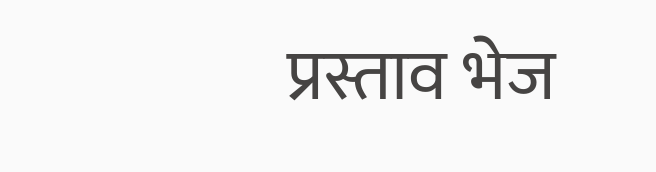प्रस्ताव भेज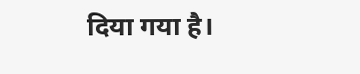दिया गया है।